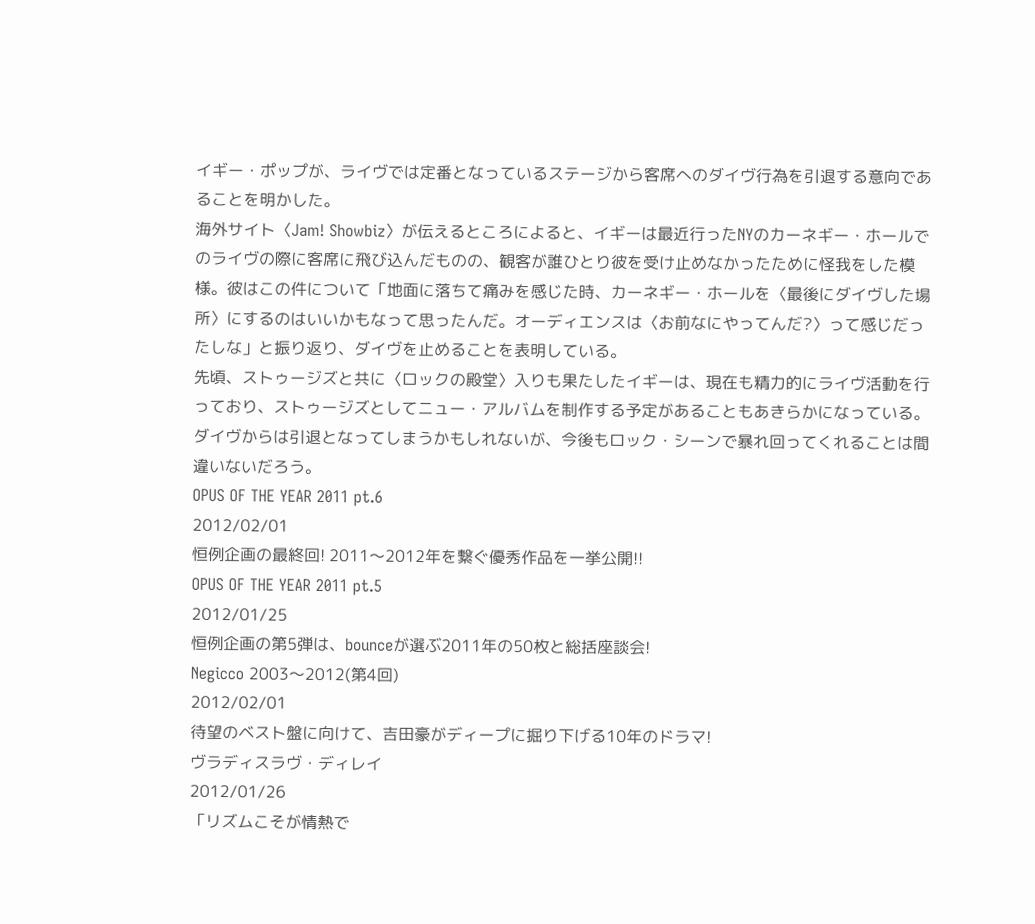イギー・ポップが、ライヴでは定番となっているステージから客席へのダイヴ行為を引退する意向であることを明かした。
海外サイト〈Jam! Showbiz〉が伝えるところによると、イギーは最近行ったNYのカーネギー・ホールでのライヴの際に客席に飛び込んだものの、観客が誰ひとり彼を受け止めなかったために怪我をした模様。彼はこの件について「地面に落ちて痛みを感じた時、カーネギー・ホールを〈最後にダイヴした場所〉にするのはいいかもなって思ったんだ。オーディエンスは〈お前なにやってんだ?〉って感じだったしな」と振り返り、ダイヴを止めることを表明している。
先頃、ストゥージズと共に〈ロックの殿堂〉入りも果たしたイギーは、現在も精力的にライヴ活動を行っており、ストゥージズとしてニュー・アルバムを制作する予定があることもあきらかになっている。ダイヴからは引退となってしまうかもしれないが、今後もロック・シーンで暴れ回ってくれることは間違いないだろう。
OPUS OF THE YEAR 2011 pt.6
2012/02/01
恒例企画の最終回! 2011〜2012年を繋ぐ優秀作品を一挙公開!!
OPUS OF THE YEAR 2011 pt.5
2012/01/25
恒例企画の第5弾は、bounceが選ぶ2011年の50枚と総括座談会!
Negicco 2003〜2012(第4回)
2012/02/01
待望のベスト盤に向けて、吉田豪がディープに掘り下げる10年のドラマ!
ヴラディスラヴ・ディレイ
2012/01/26
「リズムこそが情熱で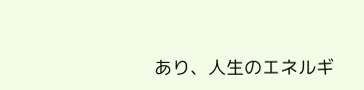あり、人生のエネルギ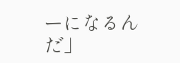ーになるんだ」